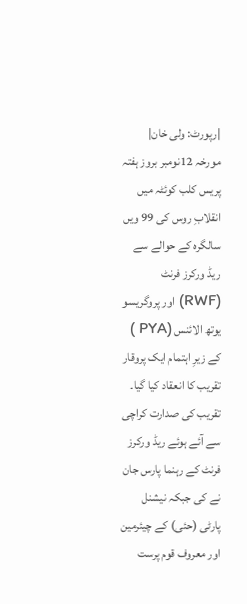|رپورٹ: ولی خان|
مورخہ 12نومبر بروز ہفتہ پریس کلب کوئٹہ میں انقلابِ روس کی 99 ویں سالگرہ کے حوالے سے ریڈ ورکرز فرنٹ (RWF) اور پروگریسو یوتھ الائنس (PYA ) کے زیرِ اہتمام ایک پروقار تقریب کا انعقاد کیا گیا۔ تقریب کی صدارت کراچی سے آئے ہوئے ریڈ ورکرز فرنٹ کے رہنما پارس جان نے کی جبکہ نیشنل پارٹی (حئی) کے چیئرمین اور معروف قوم پرست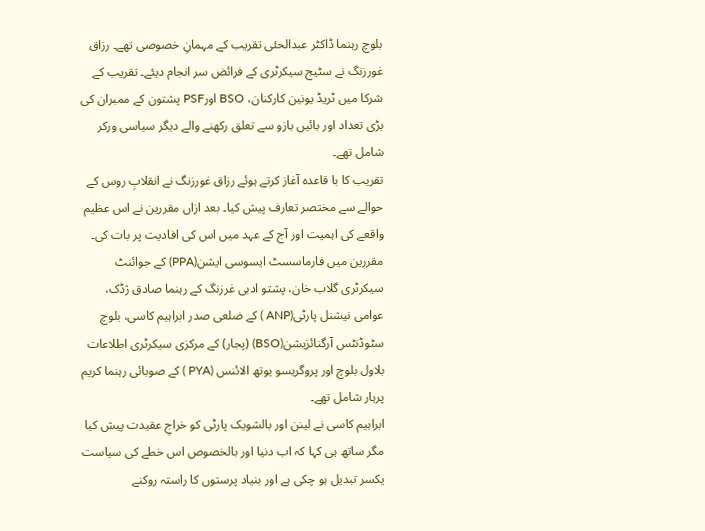بلوچ رہنما ڈاکٹر عبدالحئی تقریب کے مہمانِ خصوصی تھے۔ رزاق غورزنگ نے سٹیج سیکرٹری کے فرائض سر انجام دیئے۔ تقریب کے شرکا میں ٹریڈ یونین کارکنان، BSO اورPSF پشتون کے ممبران کی بڑی تعداد اور بائیں بازو سے تعلق رکھنے والے دیگر سیاسی ورکر شامل تھے۔
تقریب کا با قاعدہ آغاز کرتے ہوئے رزاق غورزنگ نے انقلابِ روس کے حوالے سے مختصر تعارف پیش کیا۔ بعد ازاں مقررین نے اس عظیم واقعے کی اہمیت اور آج کے عہد میں اس کی افادیت پر بات کی۔ مقررین میں فارماسسٹ ایسوسی ایشن(PPA) کے جوائنٹ سیکرٹری گلاب خان، پشتو ادبی غرزنگ کے رہنما صادق ژڈک، عوامی نیشنل پارٹی(ANP ) کے ضلعی صدر ابراہیم کاسی، بلوچ سٹوڈنٹس آرگنائزیشن(BSO) (پجار) کے مرکزی سیکرٹری اطلاعات بلاول بلوچ اور پروگریسو یوتھ الائنس (PYA ) کے صوبائی رہنما کریم پرہار شامل تھے۔
ابراہیم کاسی نے لینن اور بالشویک پارٹی کو خراجِ عقیدت پیش کیا مگر ساتھ ہی کہا کہ اب دنیا اور بالخصوص اس خطے کی سیاست یکسر تبدیل ہو چکی ہے اور بنیاد پرستوں کا راستہ روکنے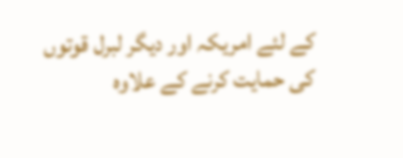کے لئے امریکہ اور دیگر لبرل قوتوں کی حمایت کرنے کے علاوہ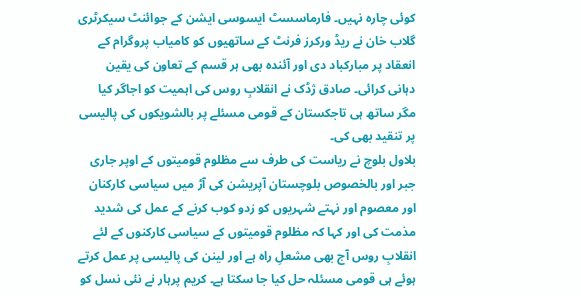کوئی چارہ نہیں۔ فارماسسٹ ایسوسی ایشن کے جوائنٹ سیکرٹری گلاب خان نے ریڈ ورکرز فرنٹ کے ساتھیوں کو کامیاب پروگرام کے انعقاد پر مبارکباد دی اور آئندہ بھی ہر قسم کے تعاون کی یقین دہانی کرائی۔ صادق ژڈک نے انقلابِ روس کی اہمیت کو اجاگر کیا مگر ساتھ ہی تاجکستان کے قومی مسئلے پر بالشویکوں کی پالیسی پر تنقید بھی کی۔
بلاول بلوچ نے ریاست کی طرف سے مظلوم قومیتوں کے اوپر جاری جبر اور بالخصوص بلوچستان آپریشن کی آڑ میں سیاسی کارکنان اور معصوم اور نہتے شہریوں کو زدو کوب کرنے کے عمل کی شدید مذمت کی اور کہا کہ مظلوم قومیتوں کے سیاسی کارکنوں کے لئے انقلابِ روس آج بھی مشعلِ راہ ہے اور لینن کی پالیسی پر عمل کرتے ہوئے ہی قومی مسئلہ حل کیا جا سکتا ہے۔ کریم پرہار نے نئی نسل کو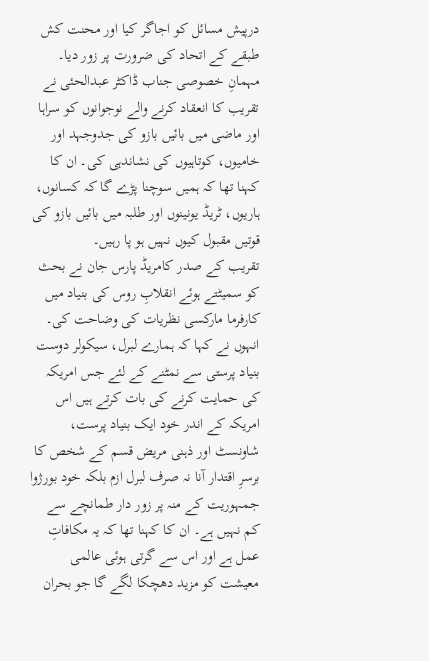درپیش مسائل کو اجاگر کیا اور محنت کش طبقے کے اتحاد کی ضرورت پر زور دیا۔ مہمانِ خصوصی جناب ڈاکٹر عبدالحئی نے تقریب کا انعقاد کرنے والے نوجوانوں کو سراہا اور ماضی میں بائیں بازو کی جدوجہد اور خامیوں، کوتاہیوں کی نشاندہی کی۔ ان کا کہنا تھا کہ ہمیں سوچنا پڑے گا کہ کسانوں، ہاریوں، ٹریڈ یونینوں اور طلبہ میں بائیں بازو کی قوتیں مقبول کیوں نہیں ہو پا رہیں۔
تقریب کے صدر کامریڈ پارس جان نے بحث کو سمیٹتے ہوئے انقلابِ روس کی بنیاد میں کارفرما مارکسی نظریات کی وضاحت کی۔ انہوں نے کہا کہ ہمارے لبرل، سیکولر دوست بنیاد پرستی سے نمٹنے کے لئے جس امریکہ کی حمایت کرنے کی بات کرتے ہیں اس امریکہ کے اندر خود ایک بنیاد پرست، شاونسٹ اور ذہنی مریض قسم کے شخص کا برسرِ اقتدار آنا نہ صرف لبرل ازم بلکہ خود بورژوا جمہوریت کے منہ پر زور دار طمانچے سے کم نہیں ہے۔ ان کا کہنا تھا کہ یہ مکافاتِ عمل ہے اور اس سے گرتی ہوئی عالمی معیشت کو مزید دھچکا لگے گا جو بحران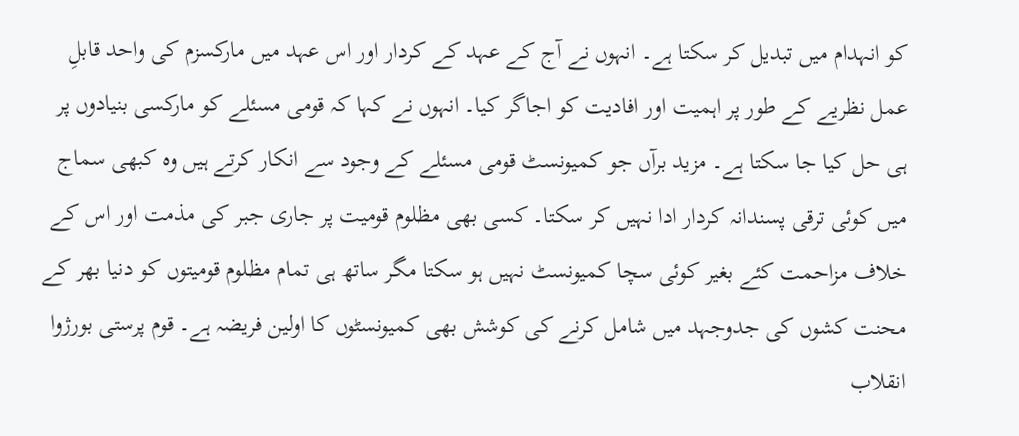کو انہدام میں تبدیل کر سکتا ہے۔ انہوں نے آج کے عہد کے کردار اور اس عہد میں مارکسزم کی واحد قابلِ عمل نظریے کے طور پر اہمیت اور افادیت کو اجاگر کیا۔ انہوں نے کہا کہ قومی مسئلے کو مارکسی بنیادوں پر ہی حل کیا جا سکتا ہے۔ مزید برآں جو کمیونسٹ قومی مسئلے کے وجود سے انکار کرتے ہیں وہ کبھی سماج میں کوئی ترقی پسندانہ کردار ادا نہیں کر سکتا۔ کسی بھی مظلوم قومیت پر جاری جبر کی مذمت اور اس کے خلاف مزاحمت کئے بغیر کوئی سچا کمیونسٹ نہیں ہو سکتا مگر ساتھ ہی تمام مظلوم قومیتوں کو دنیا بھر کے محنت کشوں کی جدوجہد میں شامل کرنے کی کوشش بھی کمیونسٹوں کا اولین فریضہ ہے۔ قوم پرستی بورژوا انقلاب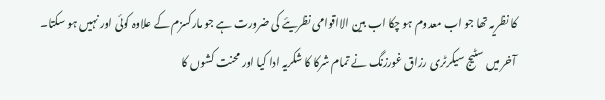کا نظریہ تھا جو اب معدوم ہو چکا اب بین الااقوامی نظریئے کی ضرورت ہے جو مارکسزم کے علاوہ کوئی اور نہیں ہو سکتا۔ آخر میں سٹیج سیکرٹری رزاق غورزنگ نے تمام شرکا کا شکریہ ادا کیا اور محنت کشوں کا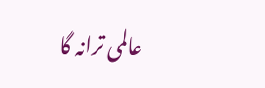عالمی ترانہ گا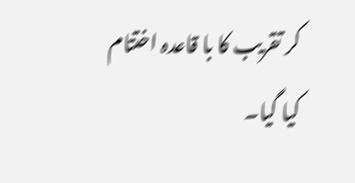کر تقریب کا با قاعدہ اختتام کیا گیا۔